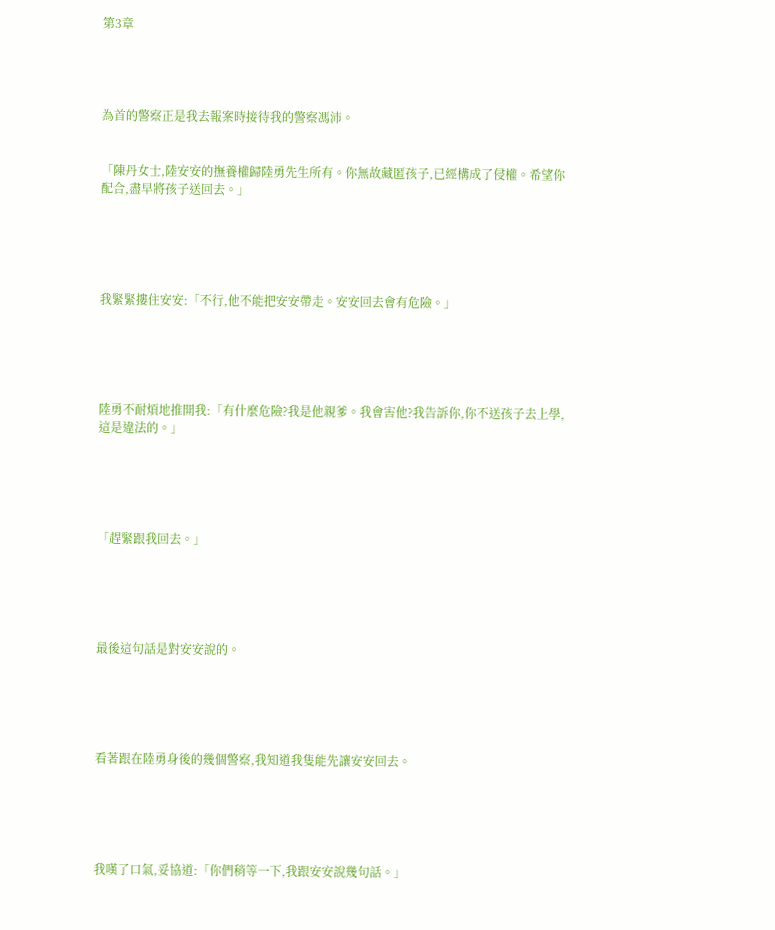第3章




為首的警察正是我去報案時接待我的警察馮沛。


「陳丹女士,陸安安的撫養權歸陸勇先生所有。你無故藏匿孩子,已經構成了侵權。希望你配合,盡早將孩子送回去。」





我緊緊摟住安安:「不行,他不能把安安帶走。安安回去會有危險。」





陸勇不耐煩地推開我:「有什麼危險?我是他親爹。我會害他?我告訴你,你不送孩子去上學,這是違法的。」





「趕緊跟我回去。」





最後這句話是對安安說的。





看著跟在陸勇身後的幾個警察,我知道我隻能先讓安安回去。





我嘆了口氣,妥協道:「你們稍等一下,我跟安安說幾句話。」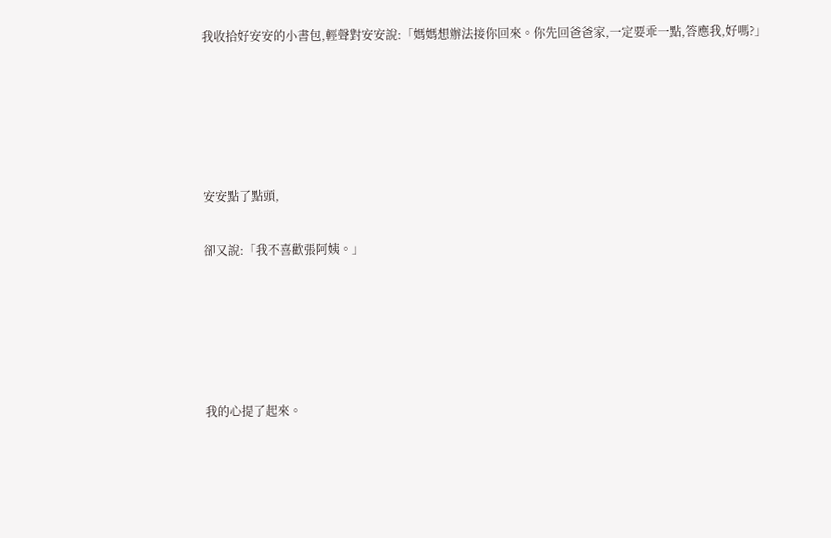我收拾好安安的小書包,輕聲對安安說:「媽媽想辦法接你回來。你先回爸爸家,一定要乖一點,答應我,好嗎?」





安安點了點頭,

卻又說:「我不喜歡張阿姨。」





我的心提了起來。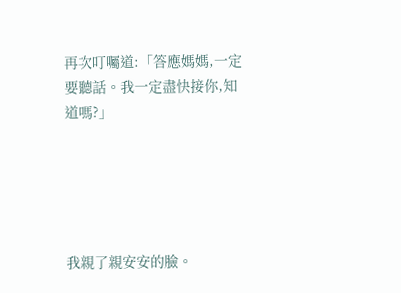再次叮囑道:「答應媽媽,一定要聽話。我一定盡快接你,知道嗎?」





我親了親安安的臉。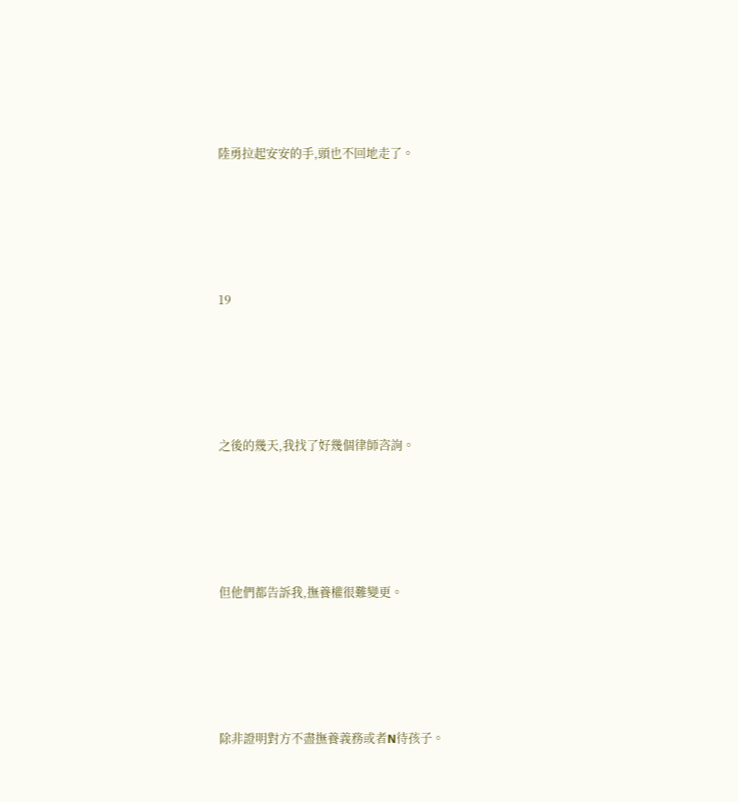陸勇拉起安安的手,頭也不回地走了。





19





之後的幾天,我找了好幾個律師咨詢。





但他們都告訴我,撫養權很難變更。





除非證明對方不盡撫養義務或者N待孩子。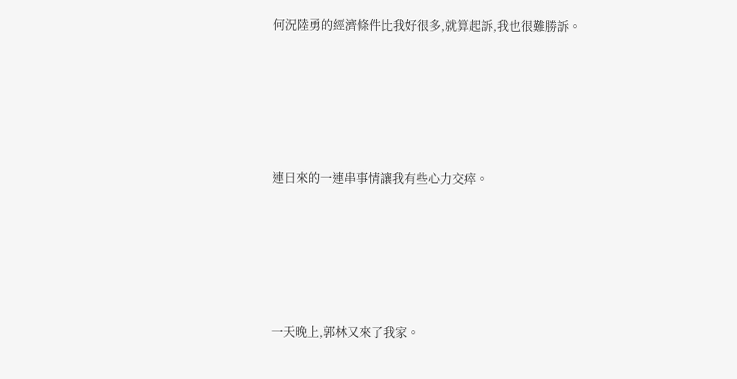何況陸勇的經濟條件比我好很多,就算起訴,我也很難勝訴。





連日來的一連串事情讓我有些心力交瘁。





一天晚上,郭林又來了我家。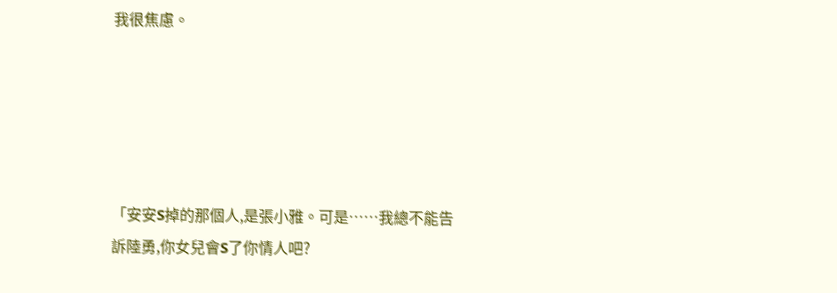我很焦慮。





「安安S掉的那個人,是張小雅。可是……我總不能告訴陸勇,你女兒會S了你情人吧?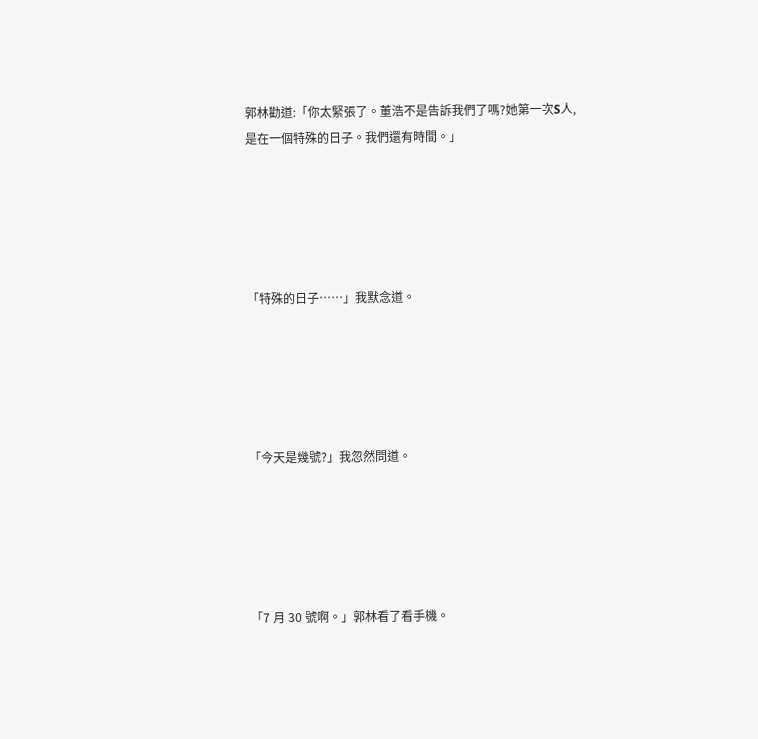郭林勸道:「你太緊張了。董浩不是告訴我們了嗎?她第一次S人,是在一個特殊的日子。我們還有時間。」





「特殊的日子……」我默念道。





「今天是幾號?」我忽然問道。





「7 月 30 號啊。」郭林看了看手機。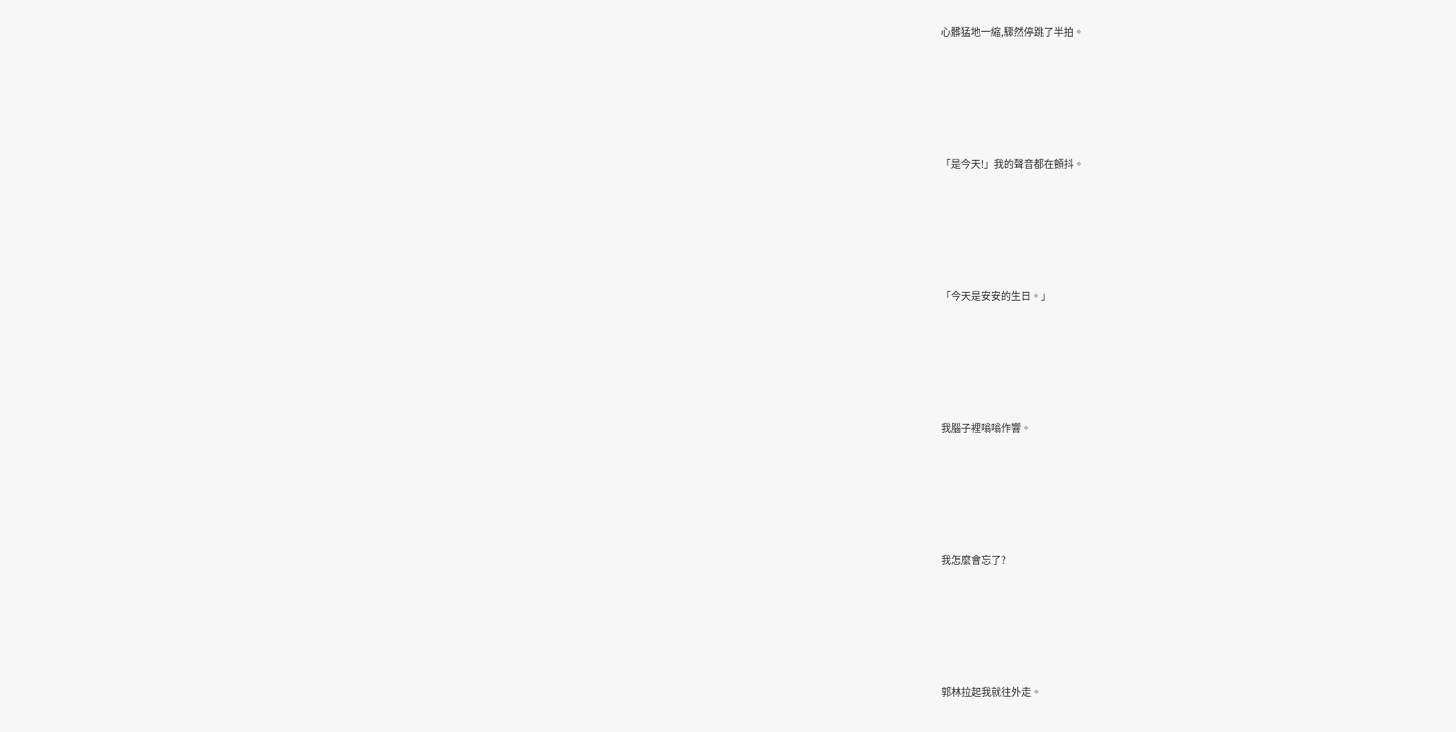心髒猛地一縮,驟然停跳了半拍。





「是今天!」我的聲音都在顫抖。





「今天是安安的生日。」





我腦子裡嗡嗡作響。





我怎麼會忘了?





郭林拉起我就往外走。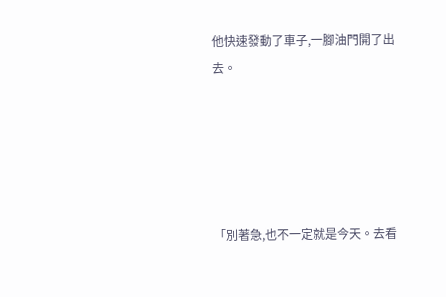他快速發動了車子,一腳油門開了出去。





「別著急,也不一定就是今天。去看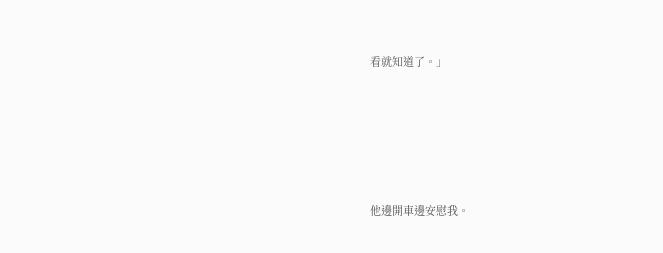看就知道了。」





他邊開車邊安慰我。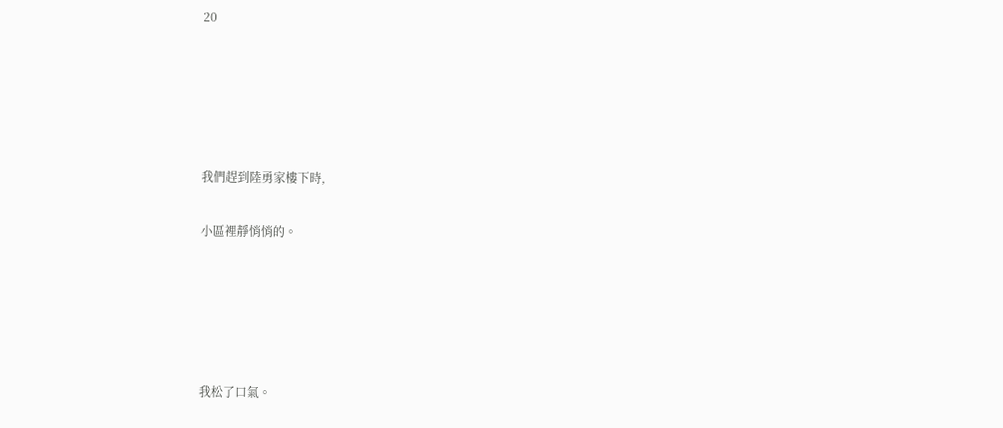20





我們趕到陸勇家樓下時,

小區裡靜悄悄的。





我松了口氣。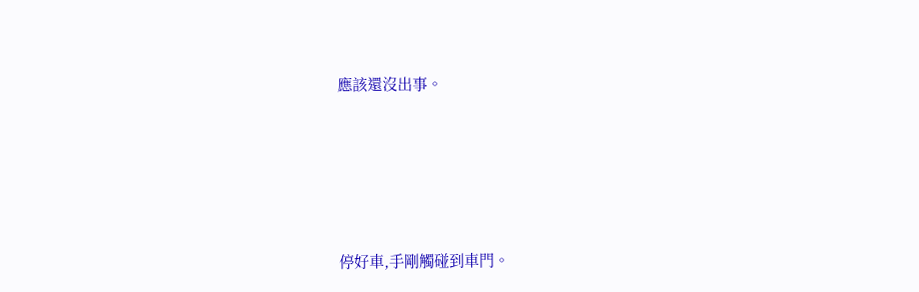應該還沒出事。





停好車,手剛觸碰到車門。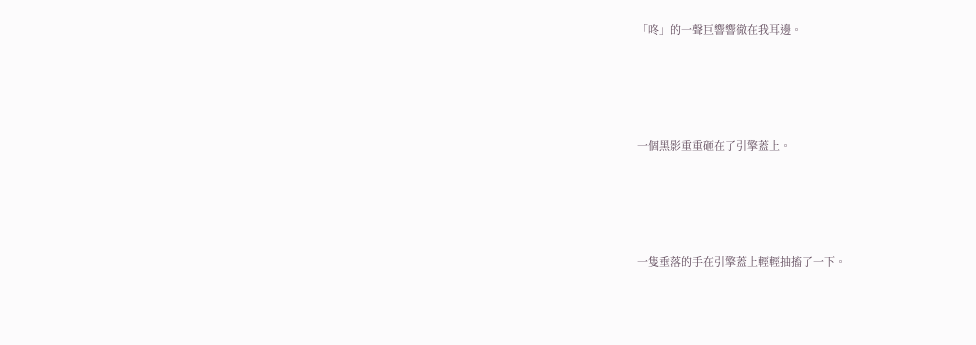「咚」的一聲巨響響徹在我耳邊。





一個黑影重重砸在了引擎蓋上。





一隻垂落的手在引擎蓋上輕輕抽搐了一下。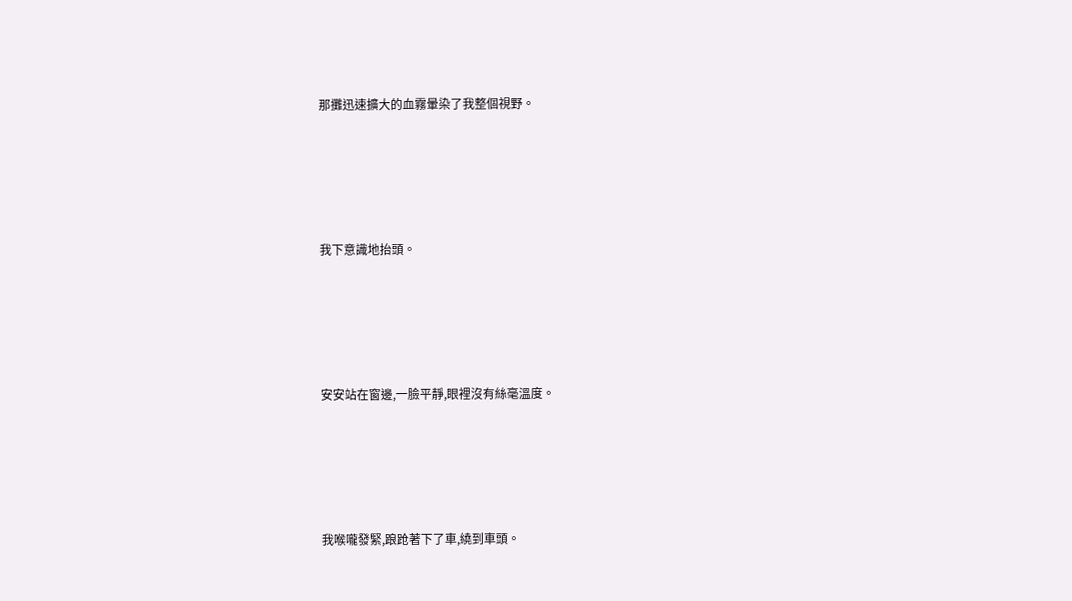那攤迅速擴大的血霧暈染了我整個視野。





我下意識地抬頭。





安安站在窗邊,一臉平靜,眼裡沒有絲毫溫度。





我喉嚨發緊,踉跄著下了車,繞到車頭。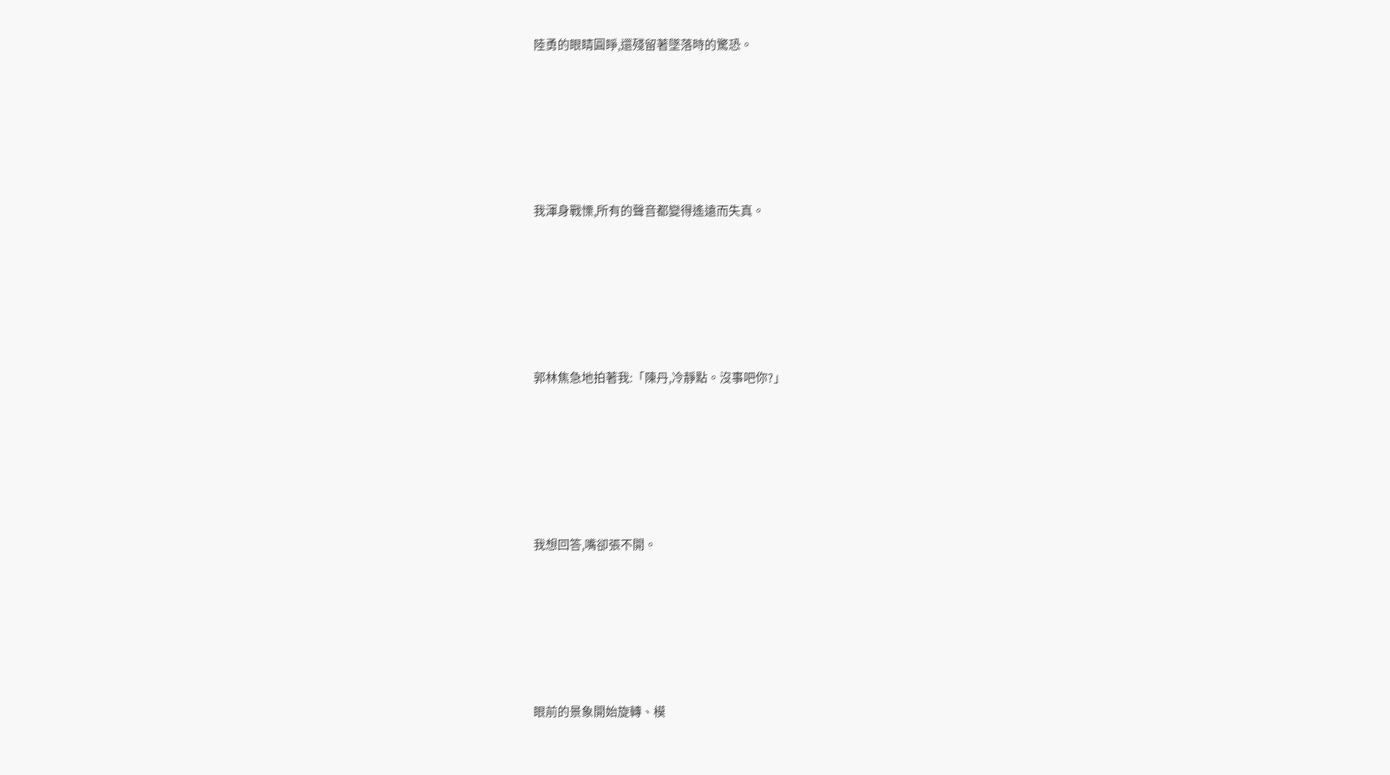陸勇的眼睛圓睜,還殘留著墜落時的驚恐。





我渾身戰慄,所有的聲音都變得遙遠而失真。





郭林焦急地拍著我:「陳丹,冷靜點。沒事吧你?」





我想回答,嘴卻張不開。





眼前的景象開始旋轉、模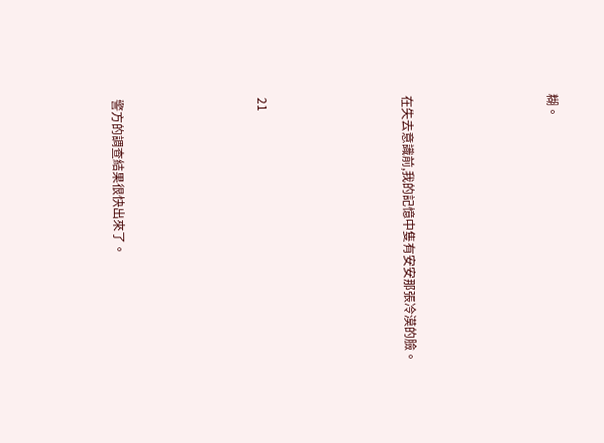糊。





在失去意識前,我的記憶中隻有安安那張冷漠的臉。





21





警方的調查結果很快出來了。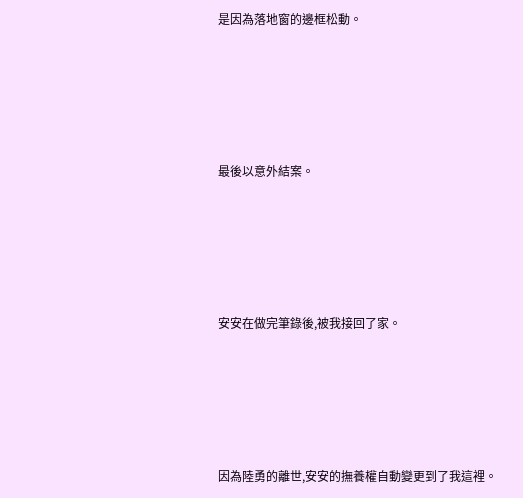是因為落地窗的邊框松動。





最後以意外結案。





安安在做完筆錄後,被我接回了家。





因為陸勇的離世,安安的撫養權自動變更到了我這裡。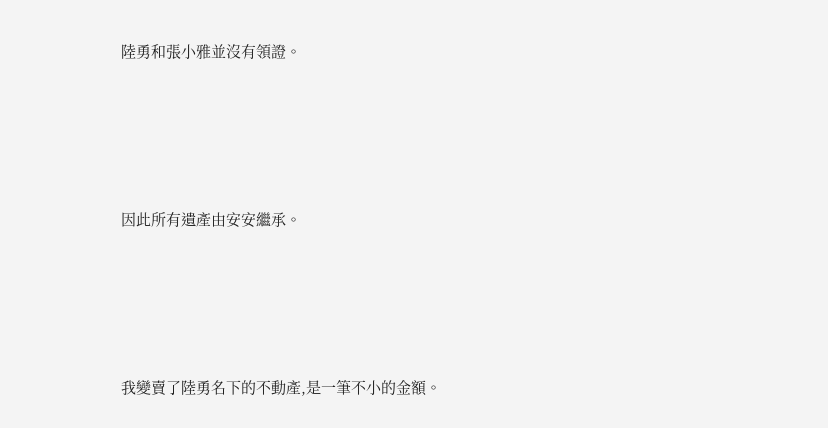陸勇和張小雅並沒有領證。





因此所有遺產由安安繼承。





我變賣了陸勇名下的不動產,是一筆不小的金額。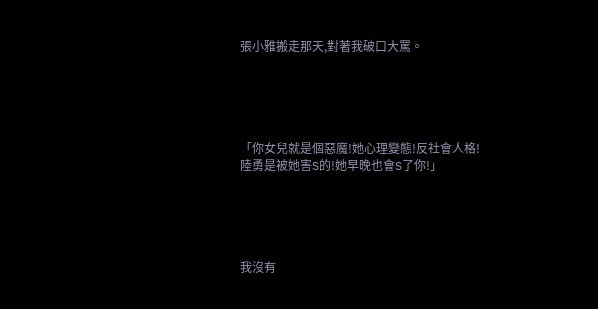張小雅搬走那天,對著我破口大罵。





「你女兒就是個惡魔!她心理變態!反社會人格!陸勇是被她害S的!她早晚也會S了你!」





我沒有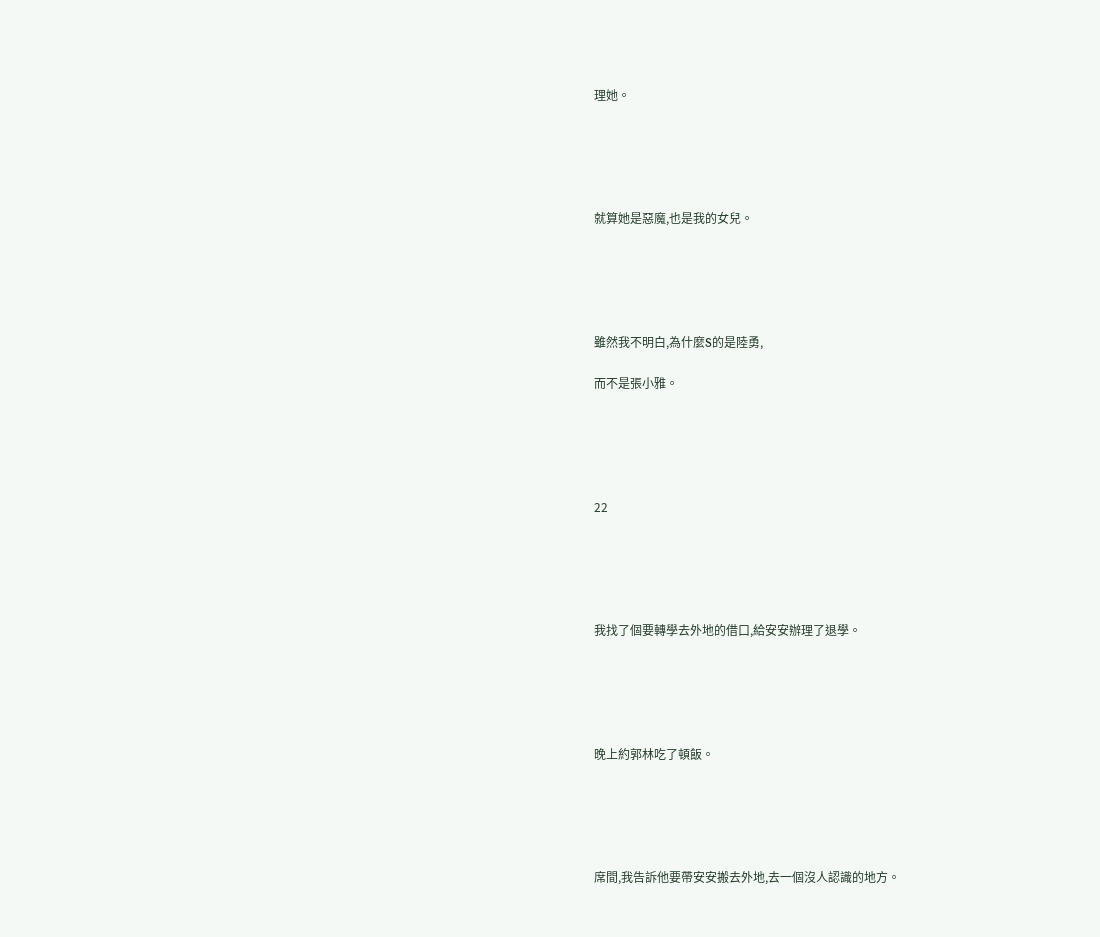理她。





就算她是惡魔,也是我的女兒。





雖然我不明白,為什麼S的是陸勇,

而不是張小雅。





22





我找了個要轉學去外地的借口,給安安辦理了退學。





晚上約郭林吃了頓飯。





席間,我告訴他要帶安安搬去外地,去一個沒人認識的地方。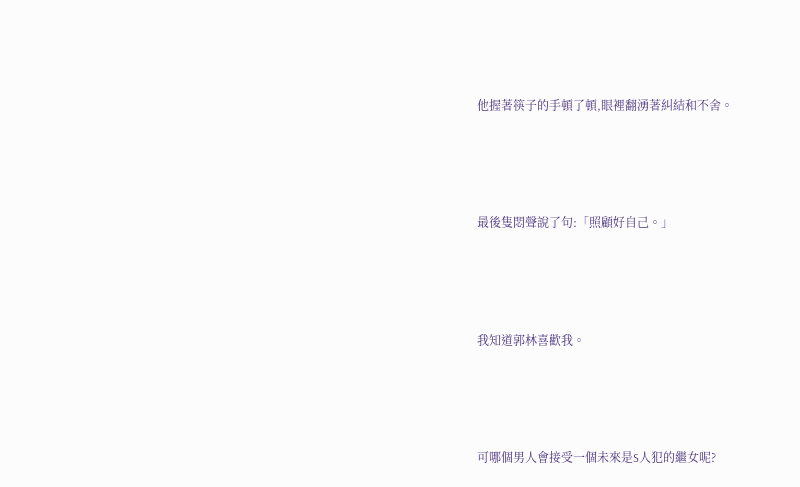他握著筷子的手頓了頓,眼裡翻湧著糾結和不舍。





最後隻悶聲說了句:「照顧好自己。」





我知道郭林喜歡我。





可哪個男人會接受一個未來是S人犯的繼女呢?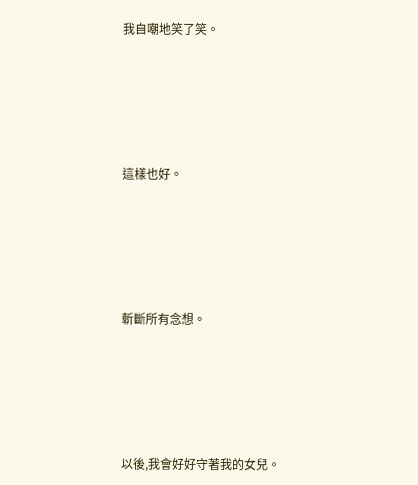我自嘲地笑了笑。





這樣也好。





斬斷所有念想。





以後,我會好好守著我的女兒。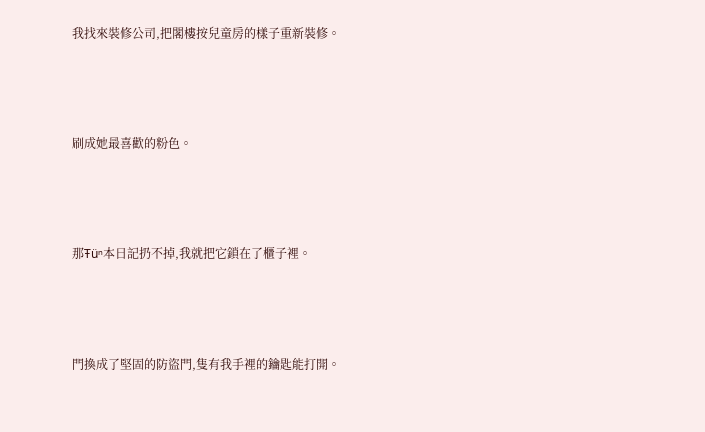我找來裝修公司,把閣樓按兒童房的樣子重新裝修。





刷成她最喜歡的粉色。





那Ŧüⁿ本日記扔不掉,我就把它鎖在了櫃子裡。





門換成了堅固的防盜門,隻有我手裡的鑰匙能打開。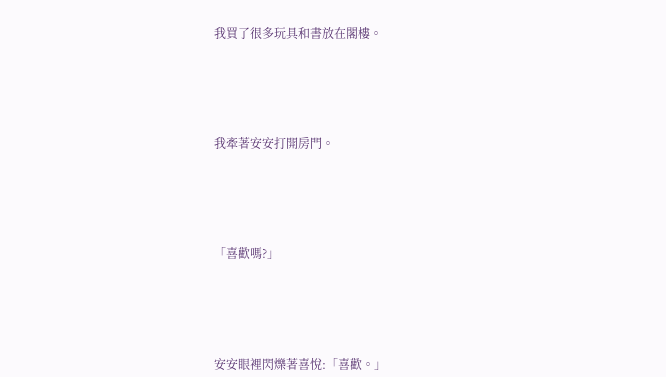我買了很多玩具和書放在閣樓。





我牽著安安打開房門。





「喜歡嗎?」





安安眼裡閃爍著喜悅:「喜歡。」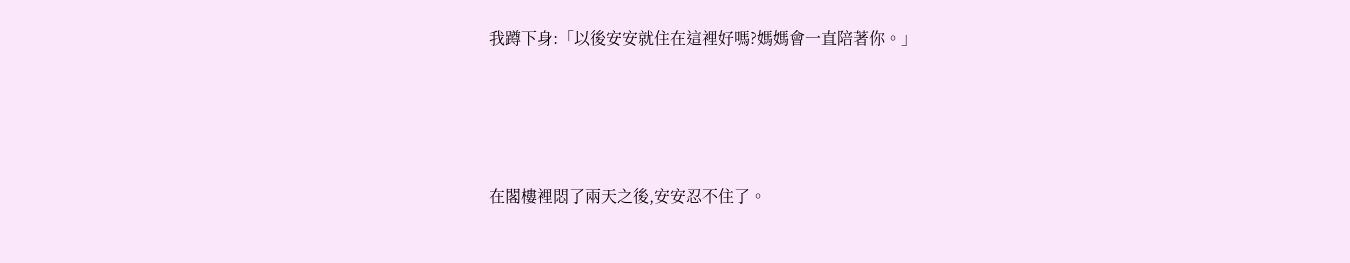我蹲下身:「以後安安就住在這裡好嗎?媽媽會一直陪著你。」





在閣樓裡悶了兩天之後,安安忍不住了。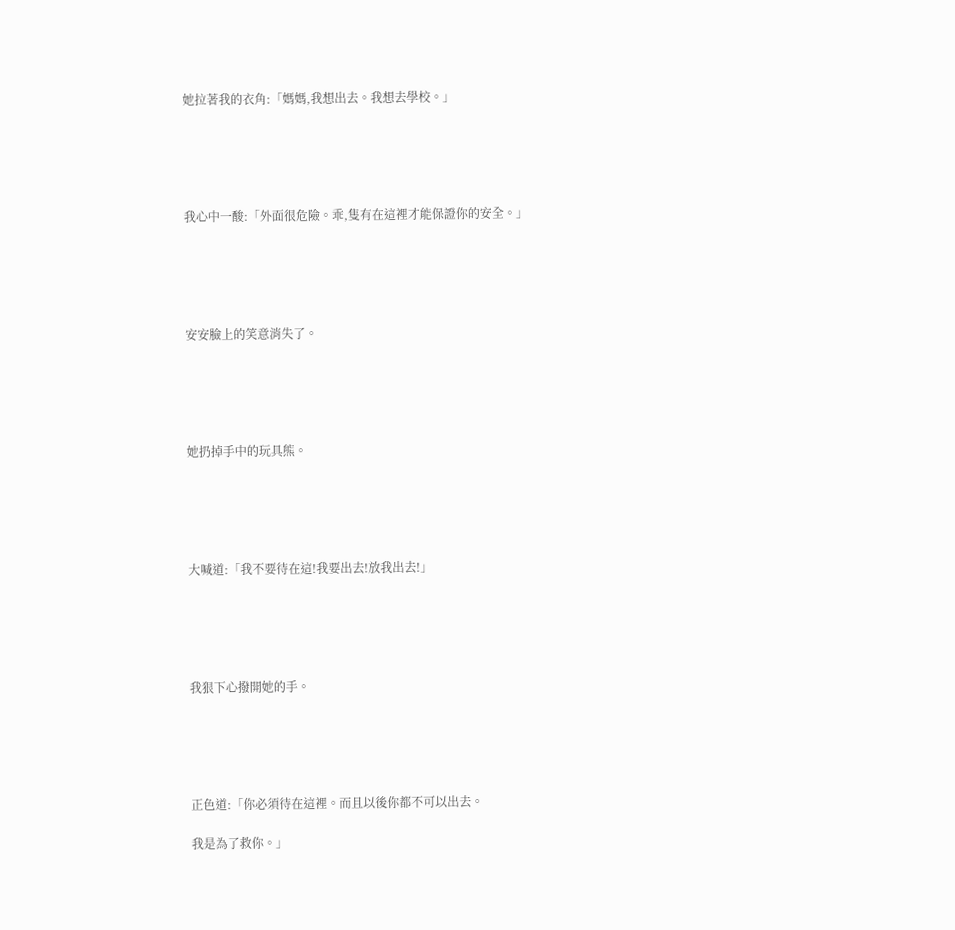她拉著我的衣角:「媽媽,我想出去。我想去學校。」





我心中一酸:「外面很危險。乖,隻有在這裡才能保證你的安全。」





安安臉上的笑意消失了。





她扔掉手中的玩具熊。





大喊道:「我不要待在這!我要出去!放我出去!」





我狠下心撥開她的手。





正色道:「你必須待在這裡。而且以後你都不可以出去。

我是為了救你。」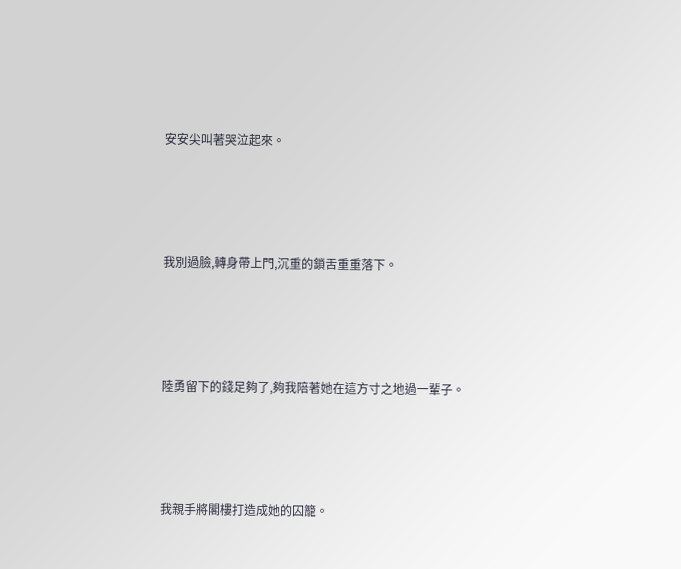安安尖叫著哭泣起來。





我別過臉,轉身帶上門,沉重的鎖舌重重落下。





陸勇留下的錢足夠了,夠我陪著她在這方寸之地過一輩子。





我親手將閣樓打造成她的囚籠。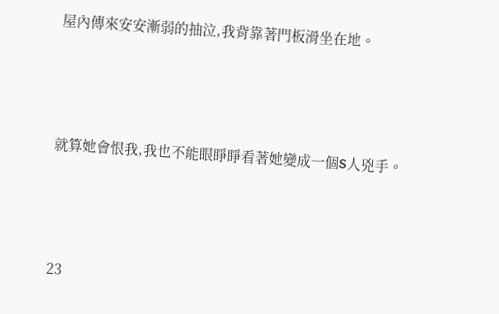屋內傳來安安漸弱的抽泣,我背靠著門板滑坐在地。





就算她會恨我,我也不能眼睜睜看著她變成一個S人兇手。





23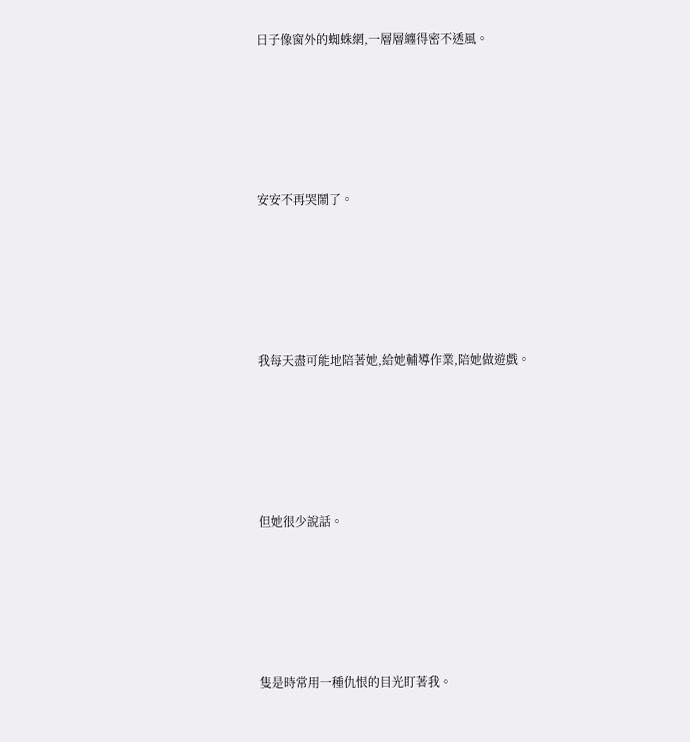日子像窗外的蜘蛛網,一層層纏得密不透風。





安安不再哭鬧了。





我每天盡可能地陪著她,給她輔導作業,陪她做遊戲。





但她很少說話。





隻是時常用一種仇恨的目光盯著我。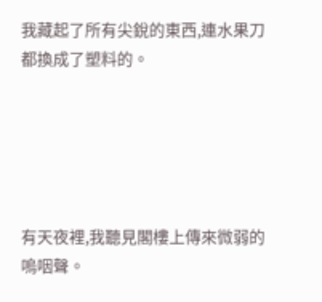我藏起了所有尖銳的東西,連水果刀都換成了塑料的。





有天夜裡,我聽見閣樓上傳來微弱的嗚咽聲。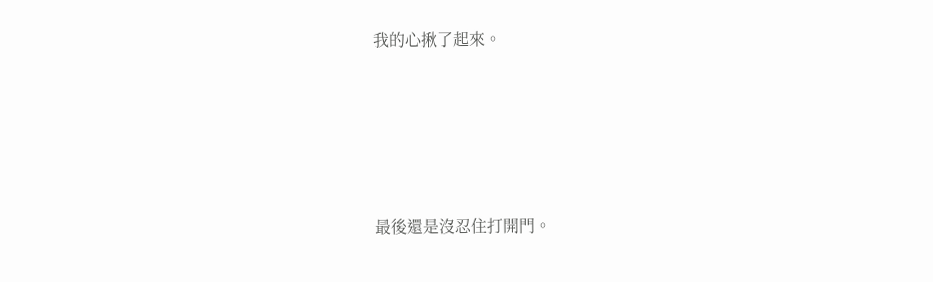我的心揪了起來。





最後還是沒忍住打開門。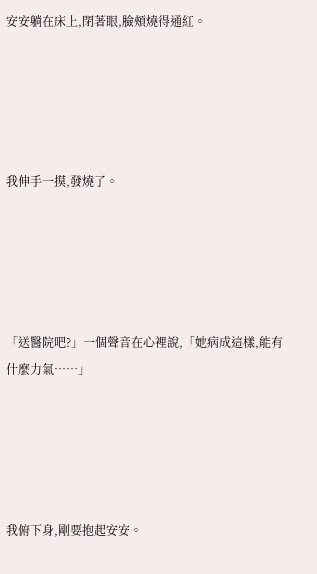安安躺在床上,閉著眼,臉頰燒得通紅。





我伸手一摸,發燒了。





「送醫院吧?」一個聲音在心裡說,「她病成這樣,能有什麼力氣……」





我俯下身,剛要抱起安安。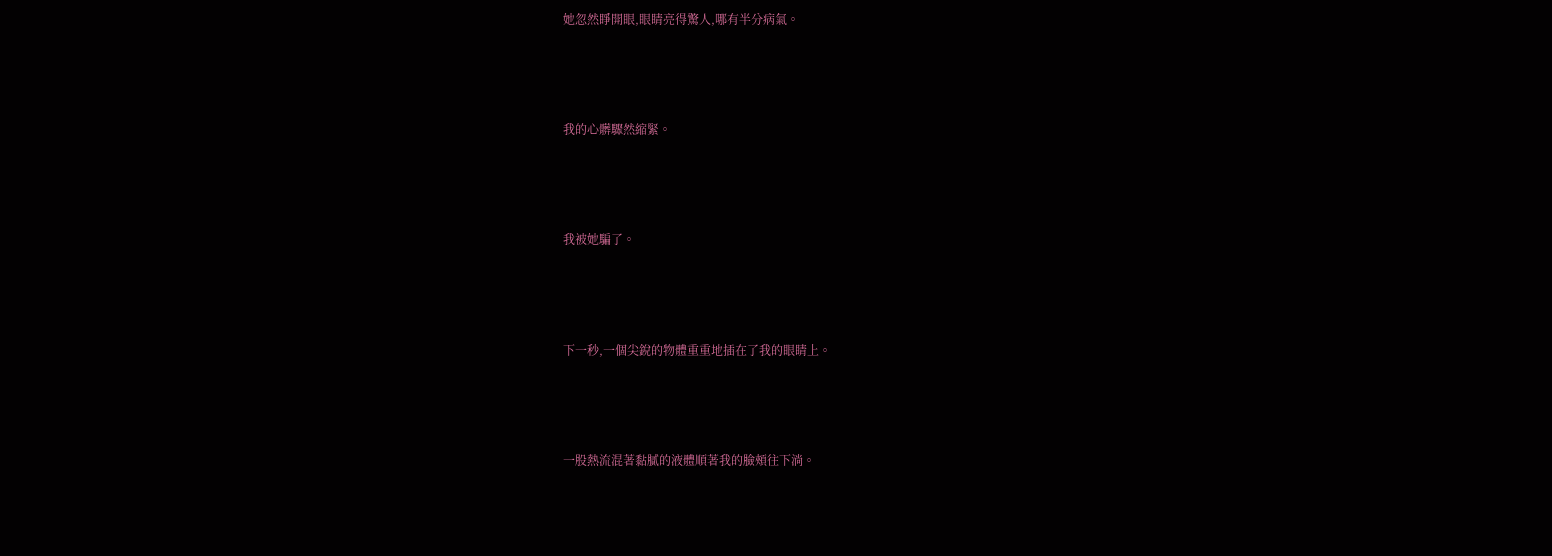她忽然睜開眼,眼睛亮得驚人,哪有半分病氣。





我的心髒驟然縮緊。





我被她騙了。





下一秒,一個尖銳的物體重重地插在了我的眼睛上。





一股熱流混著黏膩的液體順著我的臉頰往下淌。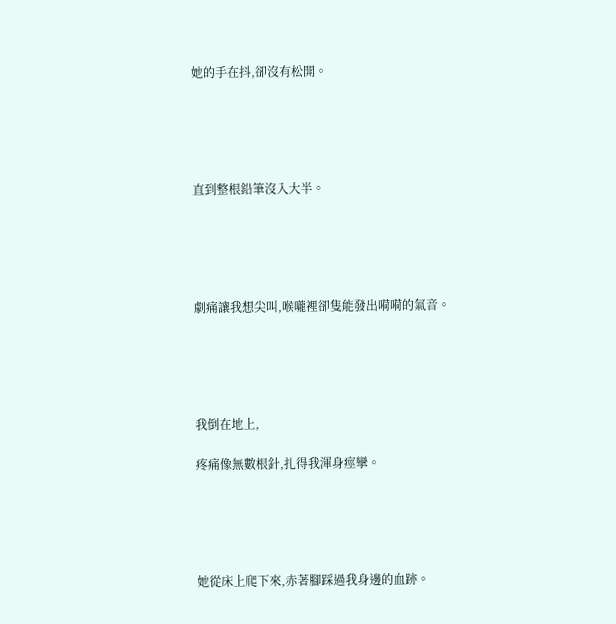她的手在抖,卻沒有松開。





直到整根鉛筆沒入大半。





劇痛讓我想尖叫,喉嚨裡卻隻能發出嗬嗬的氣音。





我倒在地上,

疼痛像無數根針,扎得我渾身痙攣。





她從床上爬下來,赤著腳踩過我身邊的血跡。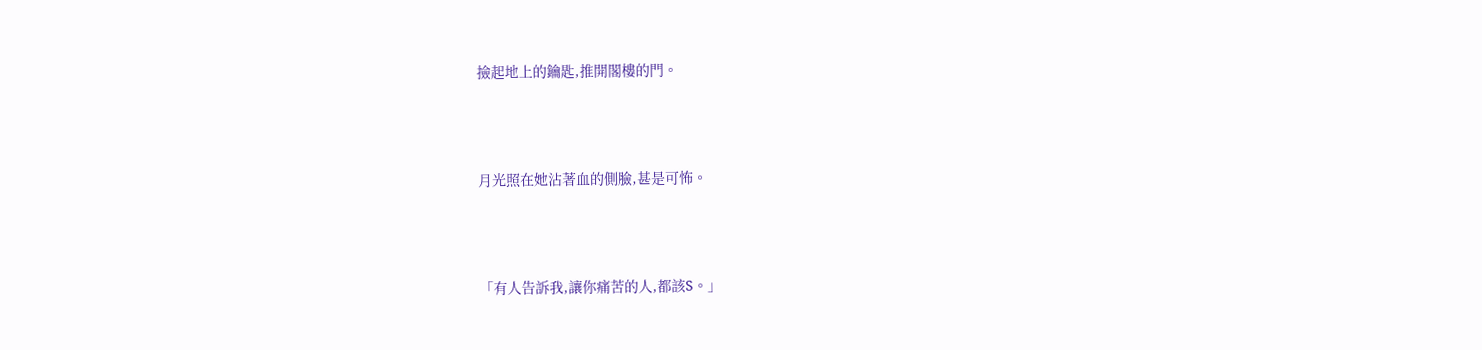撿起地上的鑰匙,推開閣樓的門。





月光照在她沾著血的側臉,甚是可怖。





「有人告訴我,讓你痛苦的人,都該S。」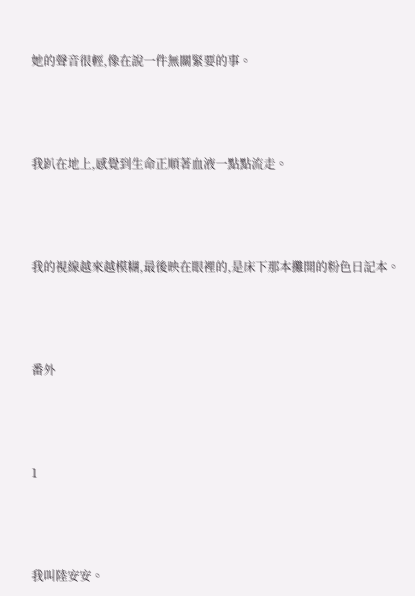她的聲音很輕,像在說一件無關緊要的事。





我趴在地上,感覺到生命正順著血液一點點流走。





我的視線越來越模糊,最後映在眼裡的,是床下那本攤開的粉色日記本。





番外





1





我叫陸安安。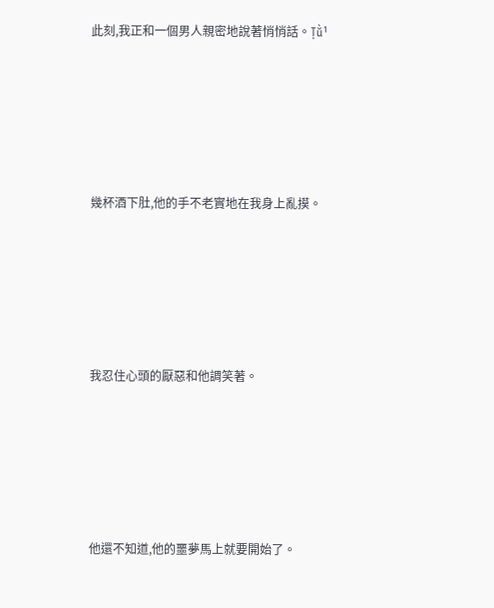此刻,我正和一個男人親密地說著悄悄話。Ṭŭ̀¹





幾杯酒下肚,他的手不老實地在我身上亂摸。





我忍住心頭的厭惡和他調笑著。





他還不知道,他的噩夢馬上就要開始了。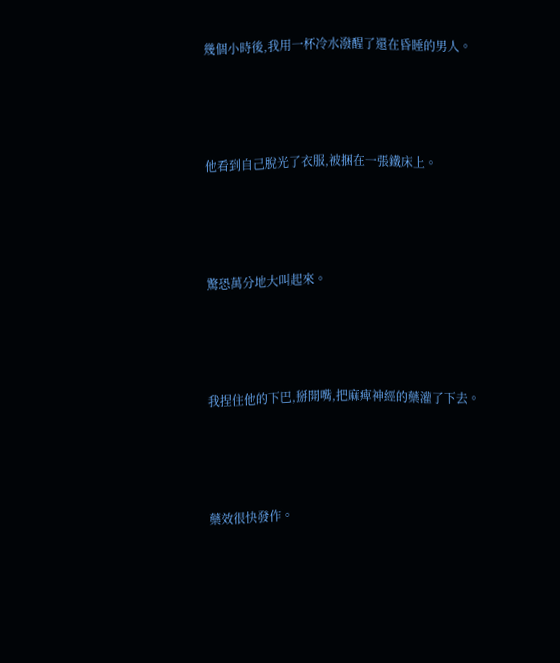幾個小時後,我用一杯冷水潑醒了還在昏睡的男人。





他看到自己脫光了衣服,被捆在一張鐵床上。





驚恐萬分地大叫起來。





我捏住他的下巴,掰開嘴,把麻痺神經的藥灌了下去。





藥效很快發作。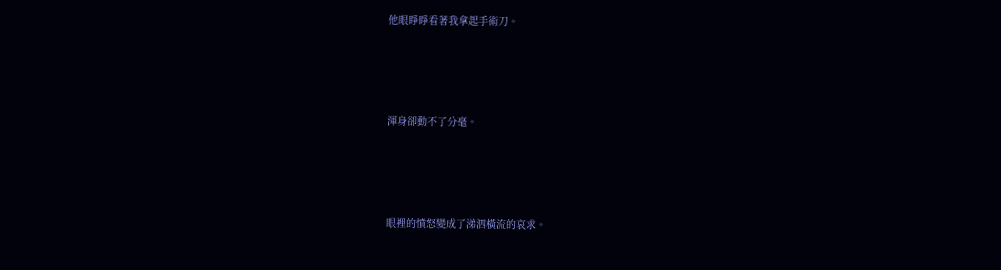他眼睜睜看著我拿起手術刀。





渾身卻動不了分毫。





眼裡的憤怒變成了涕泗橫流的哀求。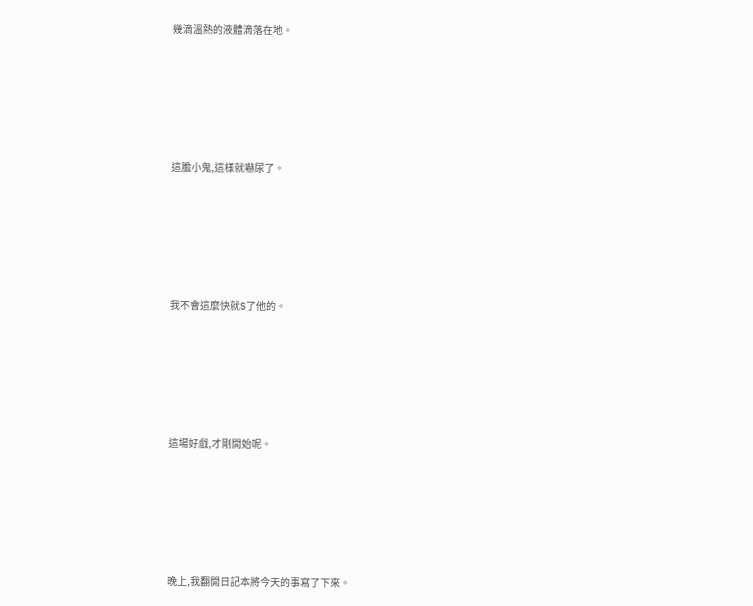幾滴溫熱的液體滴落在地。





這膽小鬼,這樣就嚇尿了。





我不會這麼快就S了他的。





這場好戲,才剛開始呢。





晚上,我翻開日記本將今天的事寫了下來。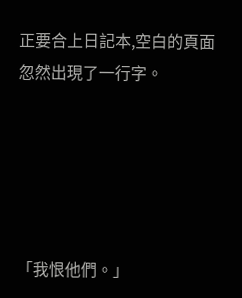正要合上日記本,空白的頁面忽然出現了一行字。





「我恨他們。」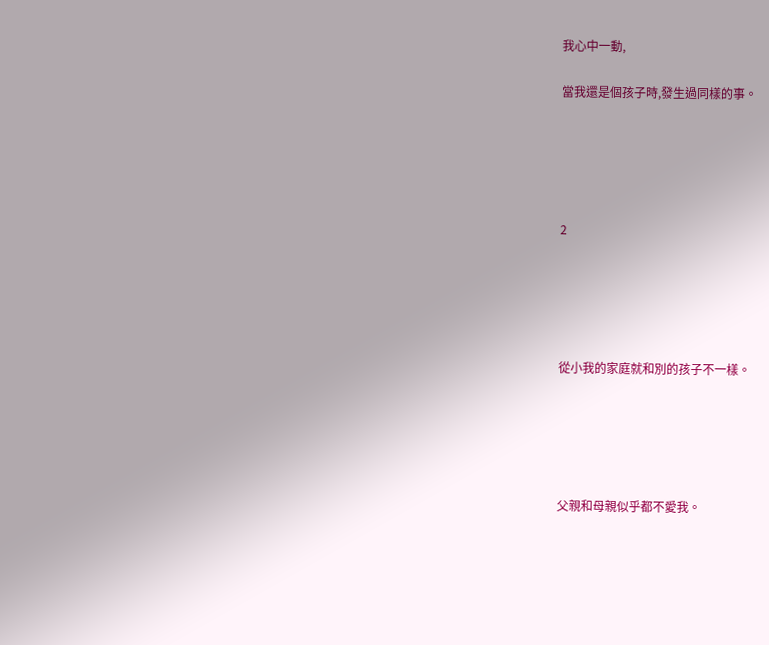我心中一動,

當我還是個孩子時,發生過同樣的事。





2





從小我的家庭就和別的孩子不一樣。





父親和母親似乎都不愛我。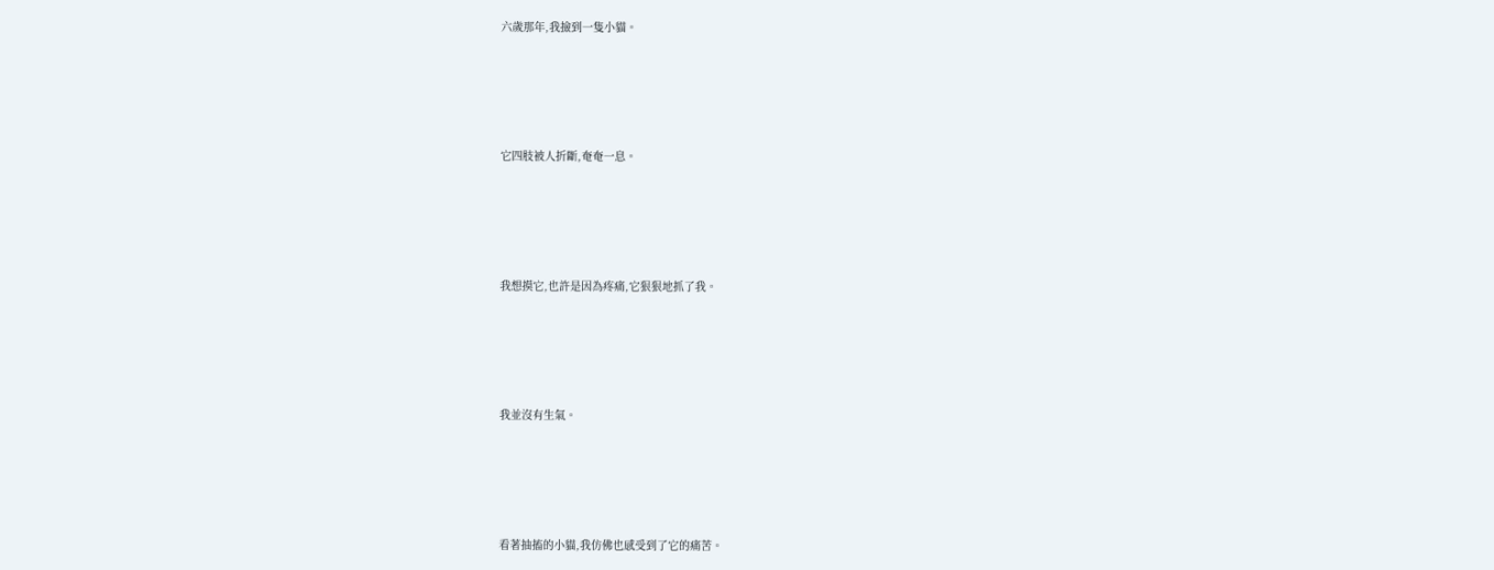六歲那年,我撿到一隻小貓。





它四肢被人折斷,奄奄一息。





我想摸它,也許是因為疼痛,它狠狠地抓了我。





我並沒有生氣。





看著抽搐的小貓,我仿佛也感受到了它的痛苦。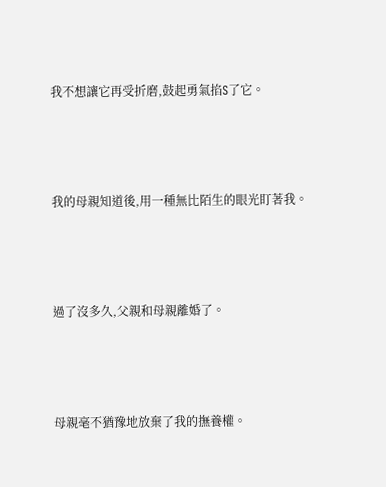我不想讓它再受折磨,鼓起勇氣掐S了它。





我的母親知道後,用一種無比陌生的眼光盯著我。





過了沒多久,父親和母親離婚了。





母親毫不猶豫地放棄了我的撫養權。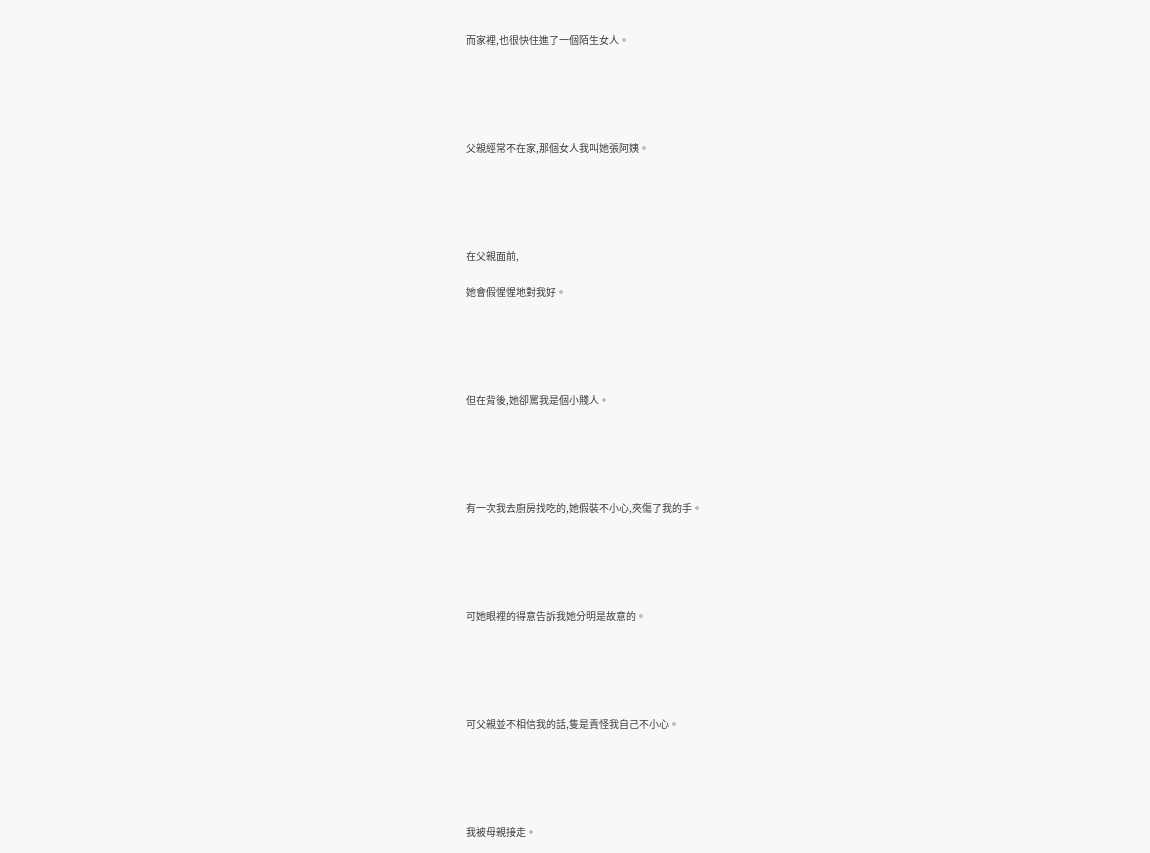而家裡,也很快住進了一個陌生女人。





父親經常不在家,那個女人我叫她張阿姨。





在父親面前,

她會假惺惺地對我好。





但在背後,她卻罵我是個小賤人。





有一次我去廚房找吃的,她假裝不小心,夾傷了我的手。





可她眼裡的得意告訴我她分明是故意的。





可父親並不相信我的話,隻是責怪我自己不小心。





我被母親接走。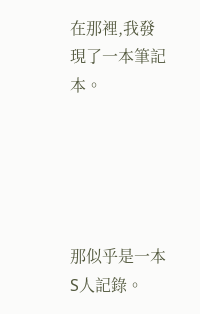在那裡,我發現了一本筆記本。





那似乎是一本S人記錄。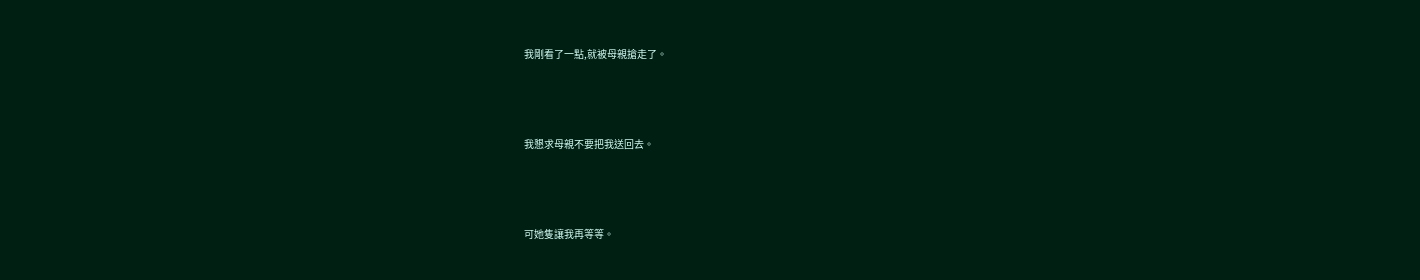我剛看了一點,就被母親搶走了。





我懇求母親不要把我送回去。





可她隻讓我再等等。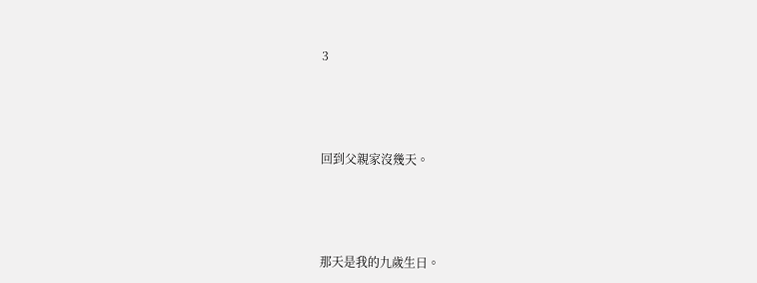3





回到父親家沒幾天。





那天是我的九歲生日。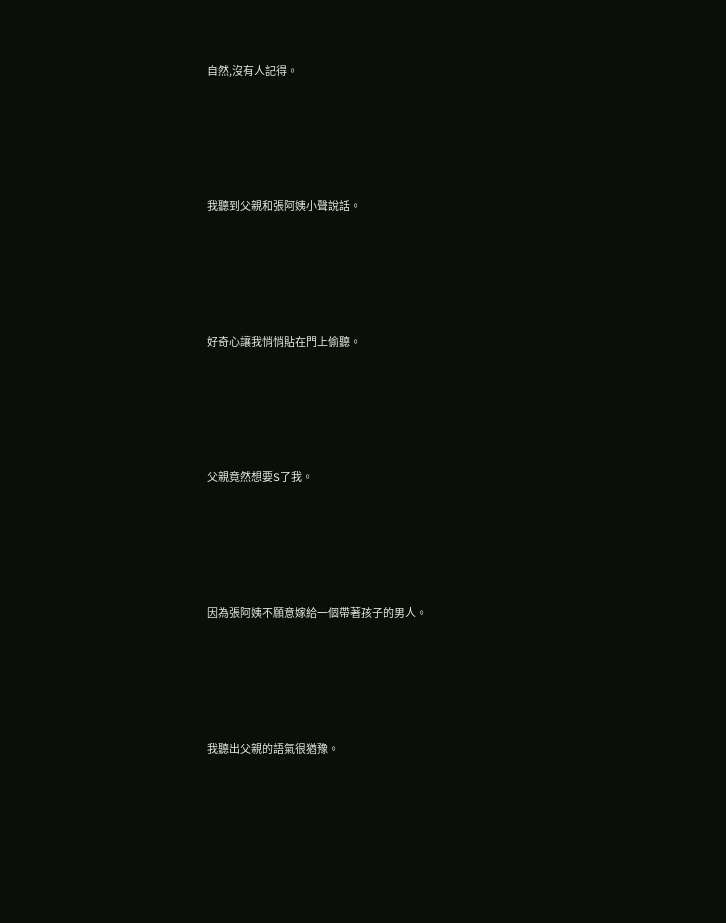自然,沒有人記得。





我聽到父親和張阿姨小聲說話。





好奇心讓我悄悄貼在門上偷聽。





父親竟然想要S了我。





因為張阿姨不願意嫁給一個帶著孩子的男人。





我聽出父親的語氣很猶豫。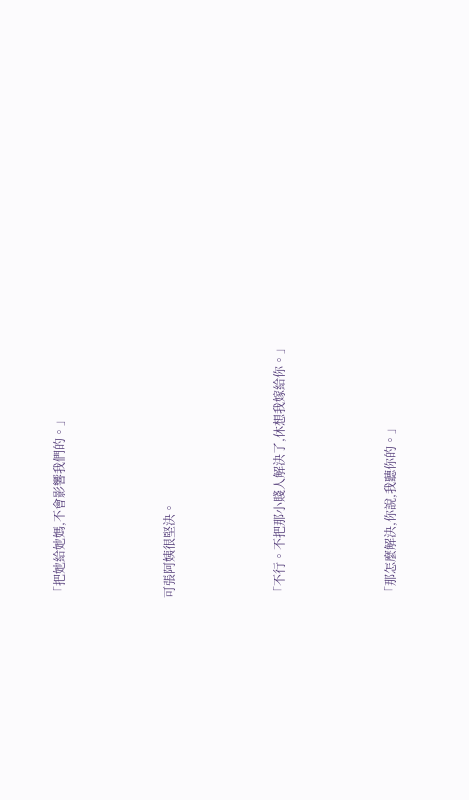「把她給她媽,不會影響我們的。」





可張阿姨很堅決。





「不行。不把那小賤人解決了,休想我嫁給你。」





「那怎麼解決,你說,我聽你的。」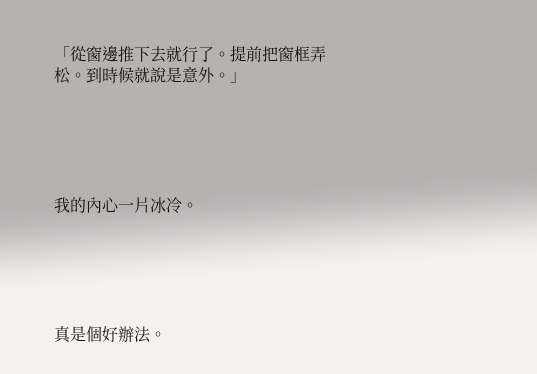「從窗邊推下去就行了。提前把窗框弄松。到時候就說是意外。」





我的內心一片冰冷。





真是個好辦法。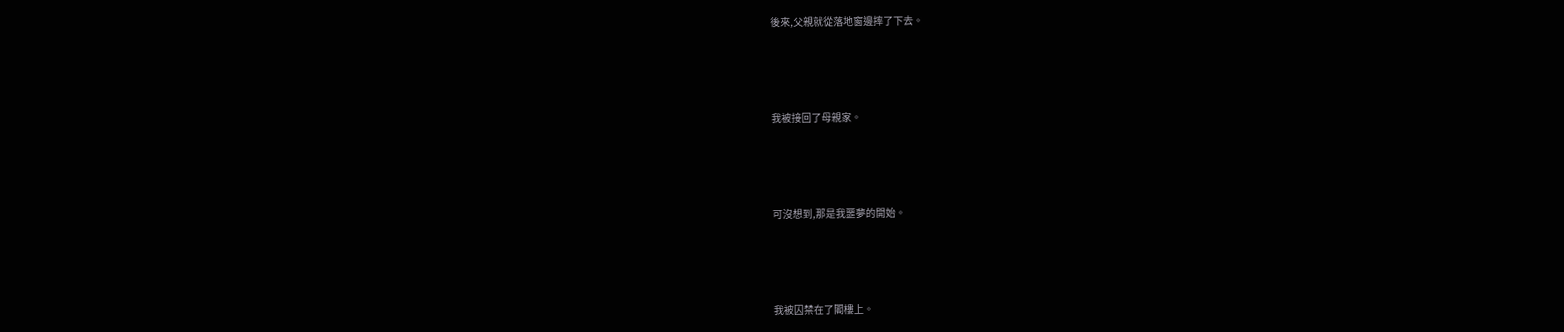後來,父親就從落地窗邊摔了下去。





我被接回了母親家。





可沒想到,那是我噩夢的開始。





我被囚禁在了閣樓上。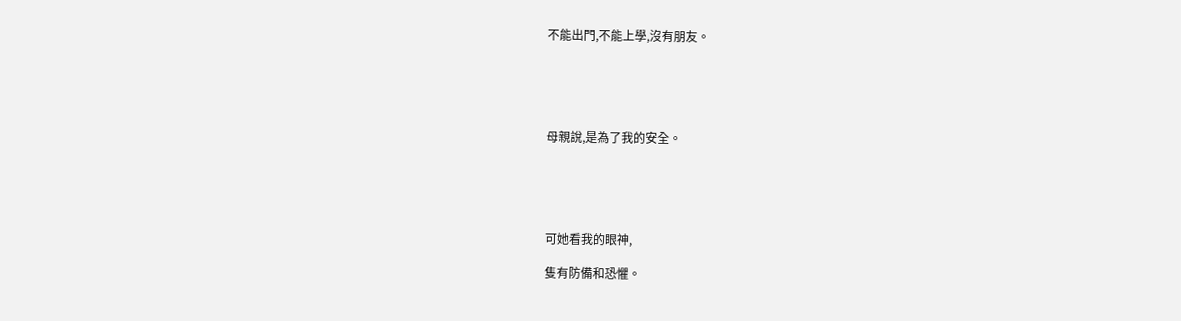不能出門,不能上學,沒有朋友。





母親說,是為了我的安全。





可她看我的眼神,

隻有防備和恐懼。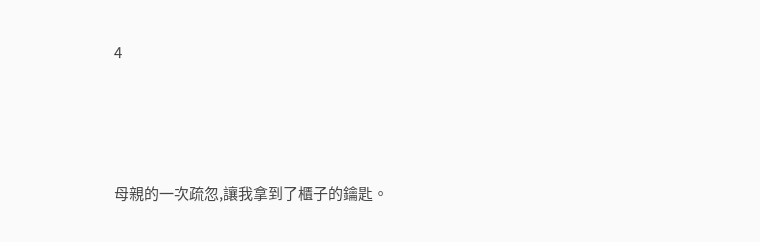4





母親的一次疏忽,讓我拿到了櫃子的鑰匙。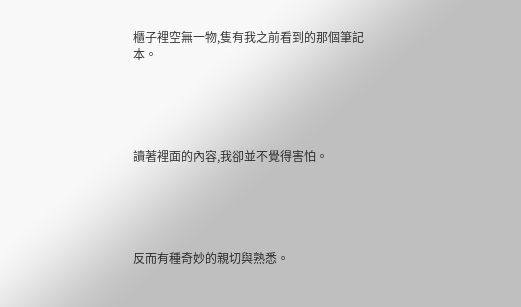櫃子裡空無一物,隻有我之前看到的那個筆記本。





讀著裡面的內容,我卻並不覺得害怕。





反而有種奇妙的親切與熟悉。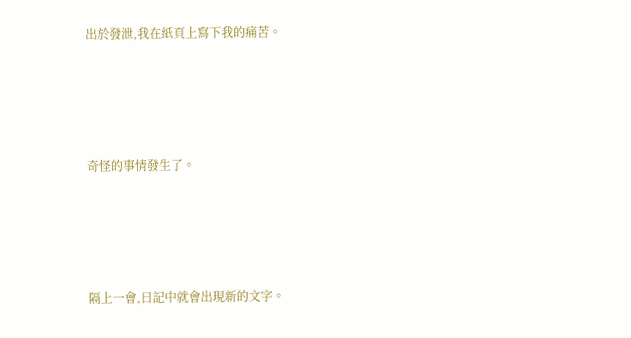出於發泄,我在紙頁上寫下我的痛苦。





奇怪的事情發生了。





隔上一會,日記中就會出現新的文字。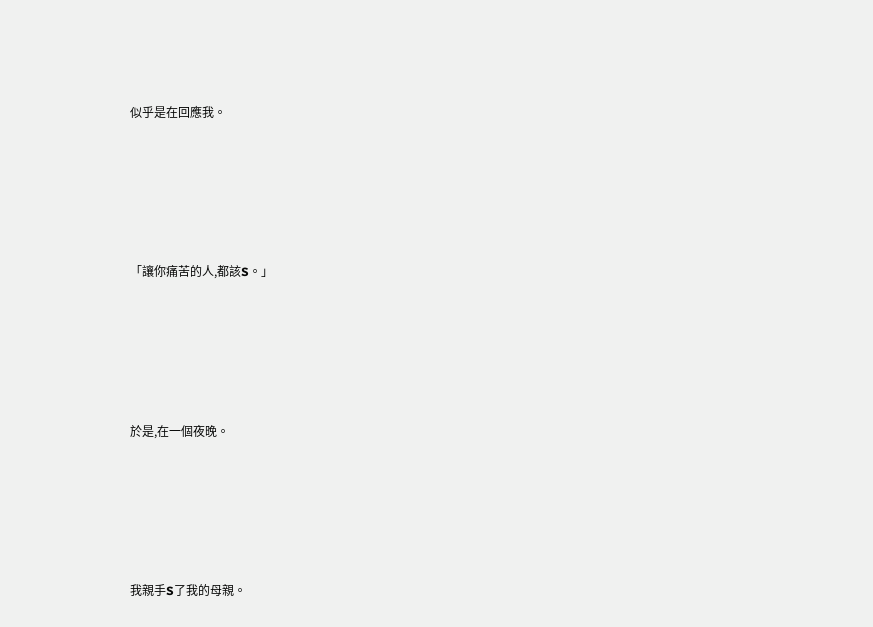似乎是在回應我。





「讓你痛苦的人,都該S。」





於是,在一個夜晚。





我親手S了我的母親。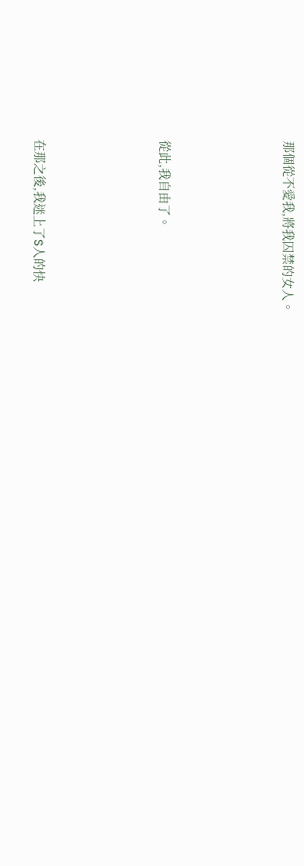那個從不愛我,將我囚禁的女人。





從此,我自由了。





在那之後,我迷上了S人的快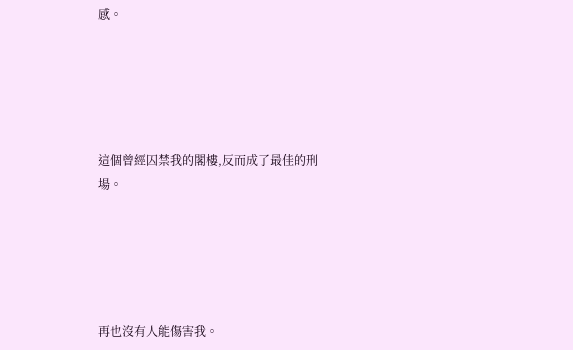感。





這個曾經囚禁我的閣樓,反而成了最佳的刑場。





再也沒有人能傷害我。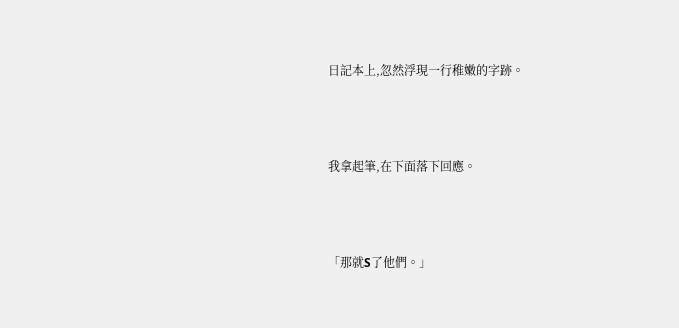日記本上,忽然浮現一行稚嫩的字跡。





我拿起筆,在下面落下回應。





「那就S了他們。」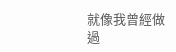就像我曾經做過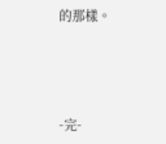的那樣。





-完-